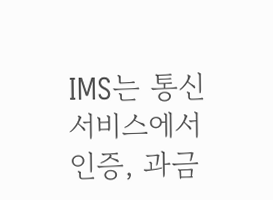IMS는 통신 서비스에서 인증, 과금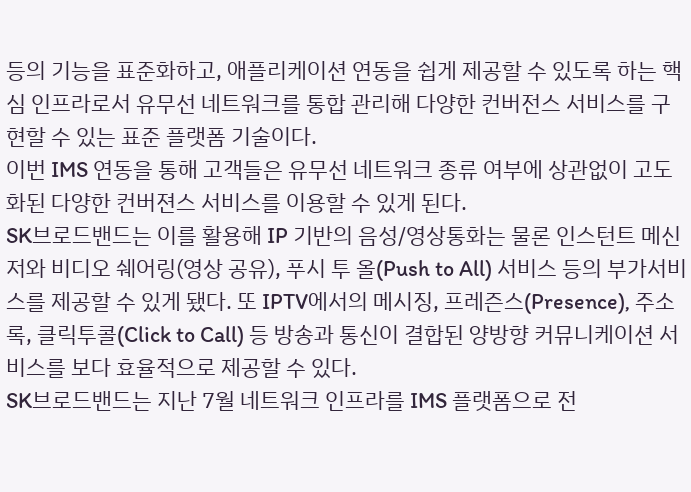등의 기능을 표준화하고, 애플리케이션 연동을 쉽게 제공할 수 있도록 하는 핵심 인프라로서 유무선 네트워크를 통합 관리해 다양한 컨버전스 서비스를 구현할 수 있는 표준 플랫폼 기술이다.
이번 IMS 연동을 통해 고객들은 유무선 네트워크 종류 여부에 상관없이 고도화된 다양한 컨버젼스 서비스를 이용할 수 있게 된다.
SK브로드밴드는 이를 활용해 IP 기반의 음성/영상통화는 물론 인스턴트 메신저와 비디오 쉐어링(영상 공유), 푸시 투 올(Push to All) 서비스 등의 부가서비스를 제공할 수 있게 됐다. 또 IPTV에서의 메시징, 프레즌스(Presence), 주소록, 클릭투콜(Click to Call) 등 방송과 통신이 결합된 양방향 커뮤니케이션 서비스를 보다 효율적으로 제공할 수 있다.
SK브로드밴드는 지난 7월 네트워크 인프라를 IMS 플랫폼으로 전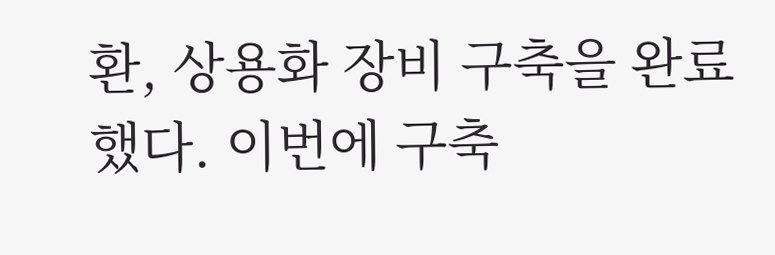환, 상용화 장비 구축을 완료했다. 이번에 구축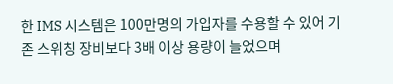한 IMS 시스템은 100만명의 가입자를 수용할 수 있어 기존 스위칭 장비보다 3배 이상 용량이 늘었으며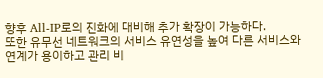향후 All-IP로의 진화에 대비해 추가 확장이 가능하다.
또한 유무선 네트워크의 서비스 유연성을 높여 다른 서비스와 연계가 용이하고 관리 비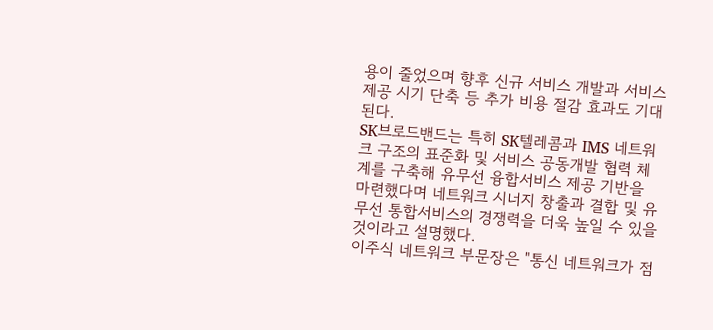용이 줄었으며 향후 신규 서비스 개발과 서비스 제공 시기 단축 등 추가 비용 절감 효과도 기대된다.
SK브로드밴드는 특히 SK텔레콤과 IMS 네트워크 구조의 표준화 및 서비스 공동개발 협력 체계를 구축해 유무선 융합서비스 제공 기반을 마련했다며 네트워크 시너지 창출과 결합 및 유무선 통합서비스의 경쟁력을 더욱 높일 수 있을 것이라고 설명했다.
이주식 네트워크 부문장은 "통신 네트워크가 점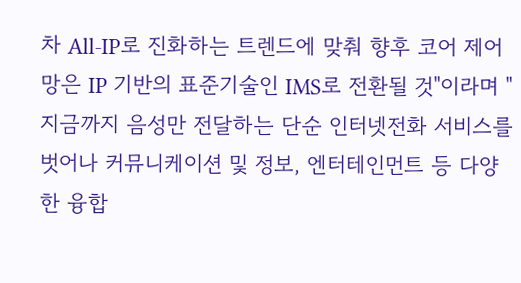차 All-IP로 진화하는 트렌드에 맞춰 향후 코어 제어망은 IP 기반의 표준기술인 IMS로 전환될 것"이라며 "지금까지 음성만 전달하는 단순 인터넷전화 서비스를 벗어나 커뮤니케이션 및 정보, 엔터테인먼트 등 다양한 융합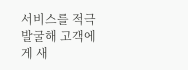서비스를 적극 발굴해 고객에게 새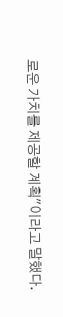로운 가치를 제공할 계획"이라고 말했다.